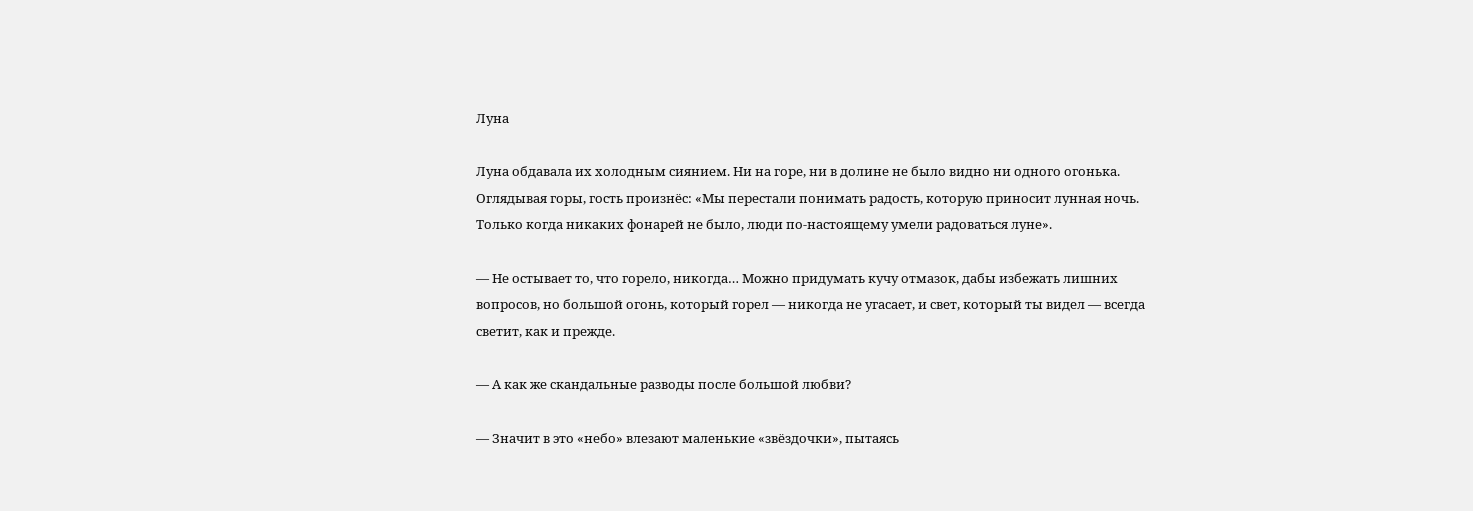Луна

Луна обдавала их холодным сиянием. Ни на горе, ни в долине не было видно ни одного огонька. Оглядывая горы, гость произнёс: «Мы перестали понимать радость, которую приносит лунная ночь. Только когда никаких фонарей не было, люди по-настоящему умели радоваться луне».

— Не остывает то, что горело, никогда… Можно придумать кучу отмазок, дабы избежать лишних вопросов, но большой огонь, который горел — никогда не угасает, и свет, который ты видел — всегда светит, как и прежде.

— А как же скандальные разводы после большой любви?

— Значит в это «небо» влезают маленькие «звёздочки», пытаясь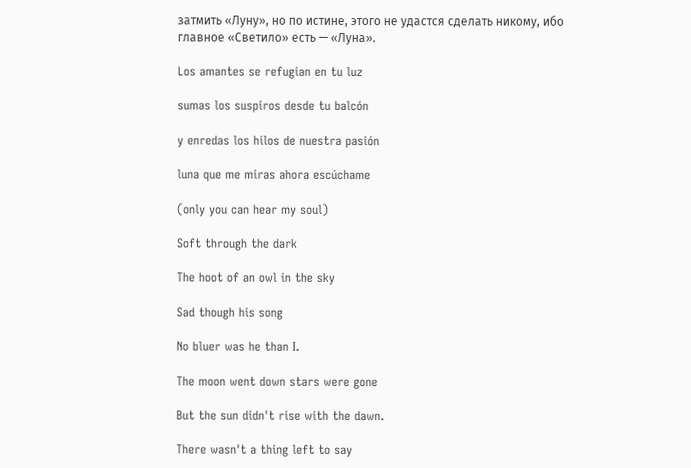затмить «Луну», но по истине, этого не удастся сделать никому, ибо главное «Светило» есть — «Луна».

Los amantes se refugian en tu luz

sumas los suspiros desde tu balcón

y enredas los hilos de nuestra pasión

luna que me miras ahora escúchame

(only you can hear my soul)

Soft through the dark

The hoot of an owl in the sky

Sad though his song

No bluer was he than I.

The moon went down stars were gone

But the sun didn't rise with the dawn.

There wasn't a thing left to say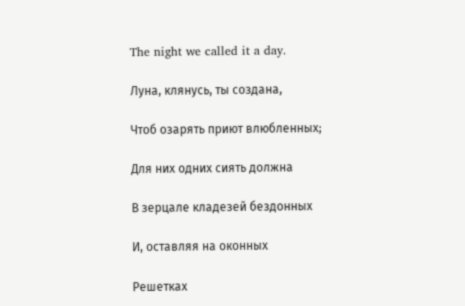The night we called it a day.

Луна, клянусь, ты создана,

Чтоб озарять приют влюбленных;

Для них одних сиять должна

В зерцале кладезей бездонных

И, оставляя на оконных

Решетках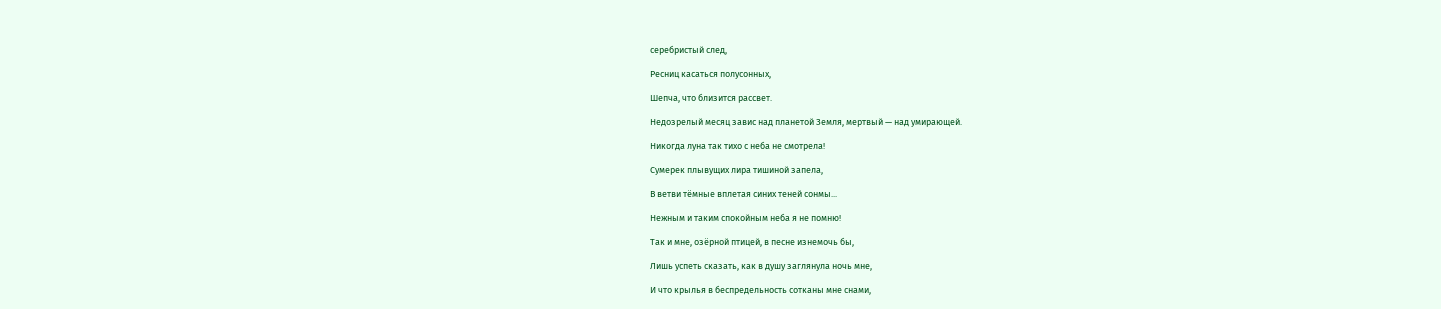серебристый след,

Ресниц касаться полусонных,

Шепча, что близится рассвет.

Недозрелый месяц завис над планетой Земля, мертвый — над умирающей.

Никогда луна так тихо с неба не смотрела!

Сумерек плывущих лира тишиной запела,

В ветви тёмные вплетая синих теней сонмы...

Нежным и таким спокойным неба я не помню!

Так и мне, озёрной птицей, в песне изнемочь бы,

Лишь успеть сказать, как в душу заглянула ночь мне,

И что крылья в беспредельность сотканы мне снами,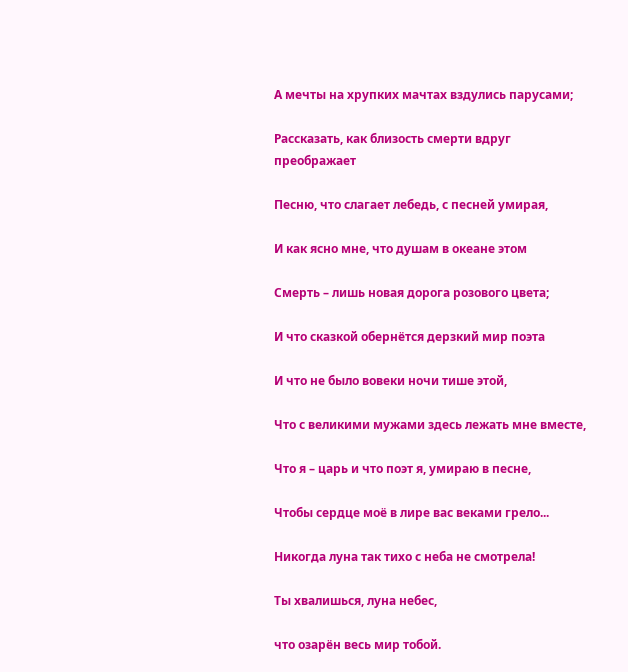А мечты на хрупких мачтах вздулись парусами;

Рассказать, как близость смерти вдруг преображает

Песню, что слагает лебедь, с песней умирая,

И как ясно мне, что душам в океане этом

Смерть – лишь новая дорога розового цвета;

И что сказкой обернётся дерзкий мир поэта

И что не было вовеки ночи тише этой,

Что с великими мужами здесь лежать мне вместе,

Что я – царь и что поэт я, умираю в песне,

Чтобы сердце моё в лире вас веками грело...

Никогда луна так тихо с неба не смотрела!

Ты хвалишься, луна небес,

что озарён весь мир тобой.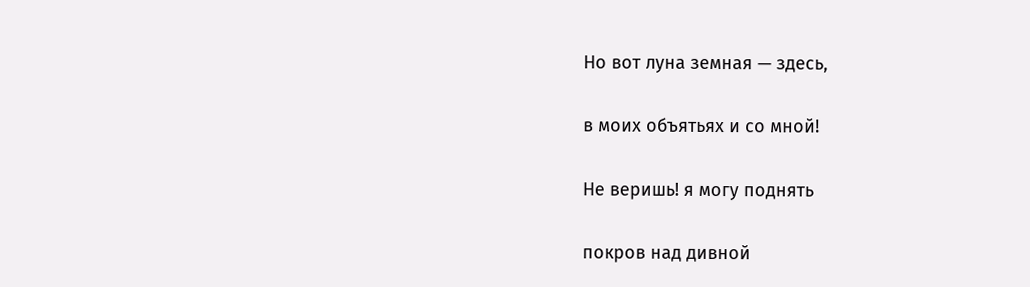Но вот луна земная — здесь,

в моих объятьях и со мной!

Не веришь! я могу поднять

покров над дивной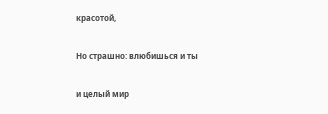красотой,

Но страшно: влюбишься и ты

и целый мир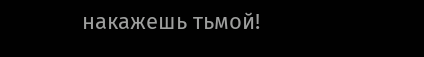накажешь тьмой!